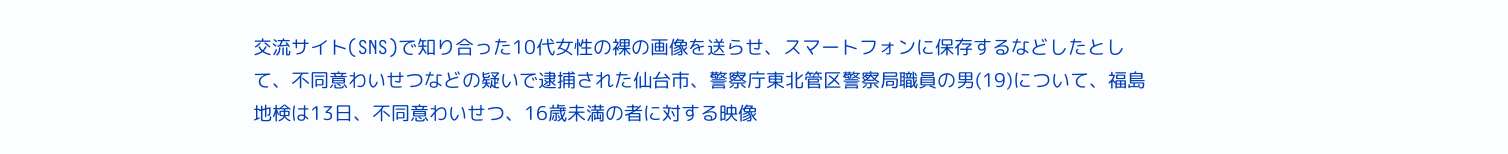交流サイト(SNS)で知り合った10代女性の裸の画像を送らせ、スマートフォンに保存するなどしたとして、不同意わいせつなどの疑いで逮捕された仙台市、警察庁東北管区警察局職員の男(19)について、福島地検は13日、不同意わいせつ、16歳未満の者に対する映像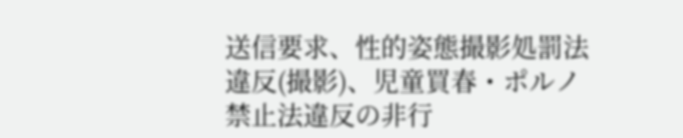送信要求、性的姿態撮影処罰法違反(撮影)、児童買春・ポルノ禁止法違反の非行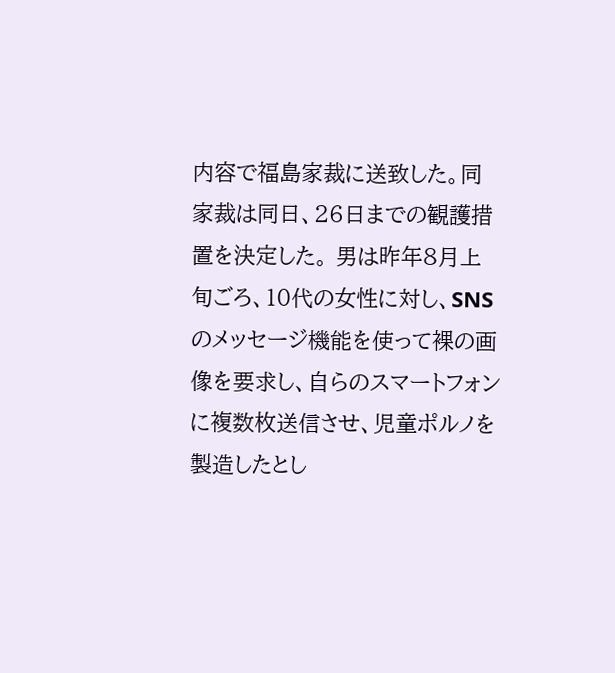内容で福島家裁に送致した。同家裁は同日、26日までの観護措置を決定した。 男は昨年8月上旬ごろ、10代の女性に対し、SNSのメッセージ機能を使って裸の画像を要求し、自らのスマートフォンに複数枚送信させ、児童ポルノを製造したとし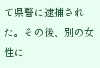て県警に逮捕された。その後、別の女性に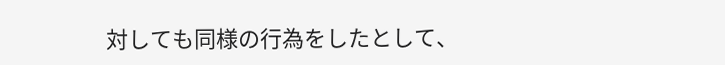対しても同様の行為をしたとして、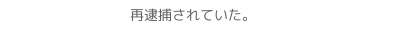再逮捕されていた。